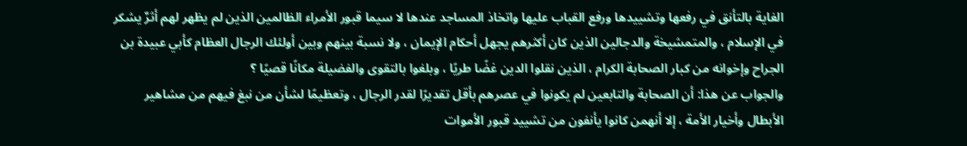الغاية بالتأنق في رفعها وتشييدها ورفع القباب عليها واتخاذ المساجد عندها لا سيما قبور الأمراء الظالمين الذين لم يظهر لهم أثرٌ يشكر في الإسلام ، والمتمشيخة والدجالين الذين كان أكثرهم يجهل أحكام الإيمان ، ولا نسبة بينهم وبين أولئك الرجال العظام كأبي عبيدة بن الجراح وإخوانه من كبار الصحابة الكرام ، الذين نقلوا الدين غضًا طريًا ، وبلغوا بالتقوى والفضيلة مكانًا قصيًا ؟
والجواب عن هذا: أن الصحابة والتابعين لم يكونوا في عصرهم بأقل تقديرًا لقدر الرجال ، وتعظيمًا لشأن من نبغ فيهم من مشاهير الأبطال وأخيار الأمة ، إلا أنهمن كانوا يأنفون من تشييد قبور الأموات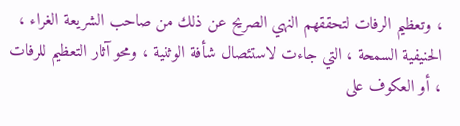، وتعظيم الرفات لتحققهم النهي الصريح عن ذلك من صاحب الشريعة الغراء ، الحنيفية السمحة ، التي جاءت لاستئصال شأفة الوثنية ، ومحو آثار التعظيم للرفات ، أو العكوف على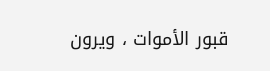قبور الأموات ، ويرون